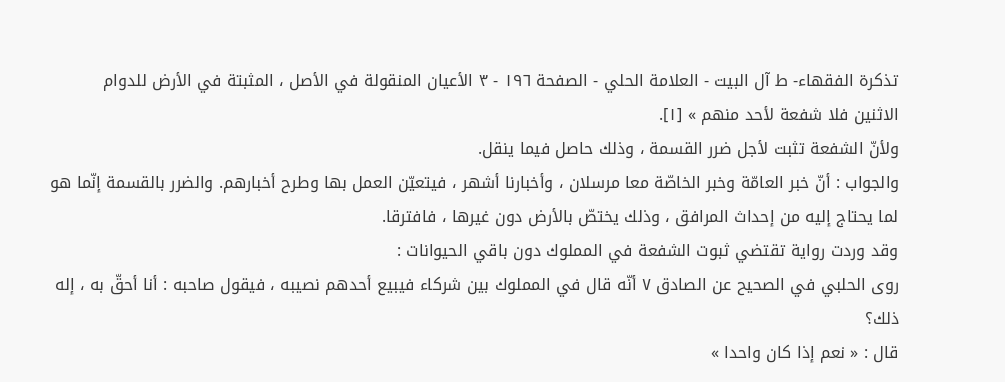تذكرة الفقهاء- ط آل البيت - العلامة الحلي - الصفحة ١٩٦ - ٣ الأعيان المنقولة في الأصل ، المثبتة في الأرض للدوام
الاثنين فلا شفعة لأحد منهم » [١].
ولأنّ الشفعة تثبت لأجل ضرر القسمة ، وذلك حاصل فيما ينقل.
والجواب : أنّ خبر العامّة وخبر الخاصّة معا مرسلان ، وأخبارنا أشهر ، فيتعيّن العمل بها وطرح أخبارهم. والضرر بالقسمة إنّما هو لما يحتاج إليه من إحداث المرافق ، وذلك يختصّ بالأرض دون غيرها ، فافترقا.
وقد وردت رواية تقتضي ثبوت الشفعة في المملوك دون باقي الحيوانات :
روى الحلبي في الصحيح عن الصادق ٧ أنّه قال في المملوك بين شركاء فيبيع أحدهم نصيبه ، فيقول صاحبه : أنا أحقّ به ، إله ذلك؟
قال : « نعم إذا كان واحدا »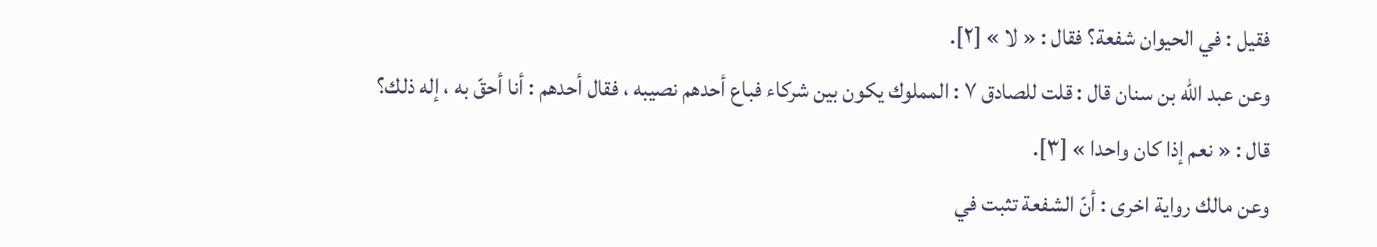فقيل : في الحيوان شفعة؟ فقال : « لا » [٢].
وعن عبد الله بن سنان قال : قلت للصادق ٧ : المملوك يكون بين شركاء فباع أحدهم نصيبه ، فقال أحدهم : أنا أحقّ به ، إله ذلك؟ قال : « نعم إذا كان واحدا » [٣].
وعن مالك رواية اخرى : أنّ الشفعة تثبت في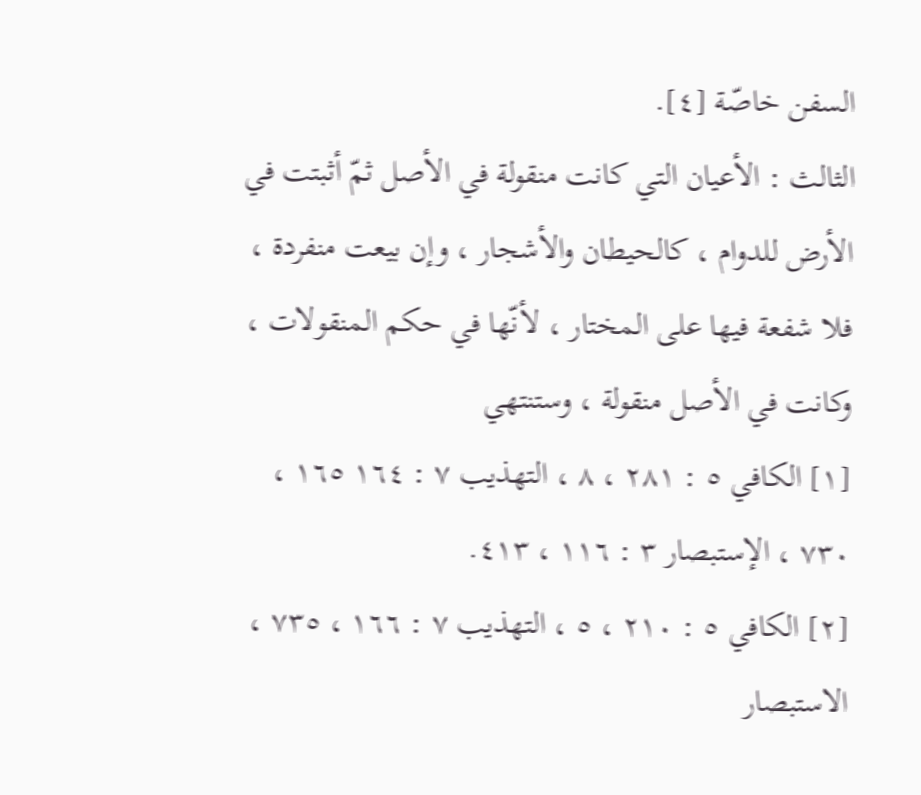السفن خاصّة [٤].
الثالث : الأعيان التي كانت منقولة في الأصل ثمّ أثبتت في الأرض للدوام ، كالحيطان والأشجار ، وإن بيعت منفردة ، فلا شفعة فيها على المختار ، لأنّها في حكم المنقولات ، وكانت في الأصل منقولة ، وستنتهي
[١] الكافي ٥ : ٢٨١ ، ٨ ، التهذيب ٧ : ١٦٤ ١٦٥ ، ٧٣٠ ، الإستبصار ٣ : ١١٦ ، ٤١٣.
[٢] الكافي ٥ : ٢١٠ ، ٥ ، التهذيب ٧ : ١٦٦ ، ٧٣٥ ، الاستبصار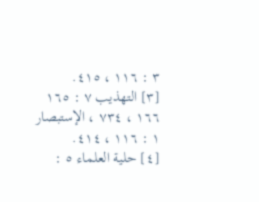٣ : ١١٦ ، ٤١٥.
[٣] التهذيب ٧ : ١٦٥ ١٦٦ ، ٧٣٤ ، الإستبصار ١ : ١١٦ ، ٤١٤.
[٤] حلية العلماء ٥ :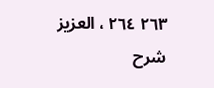٢٦٣ ٢٦٤ ، العزيز شرح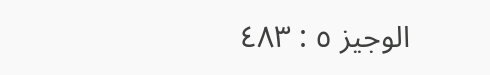الوجيز ٥ : ٤٨٣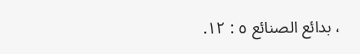، بدائع الصنائع ٥ : ١٢.